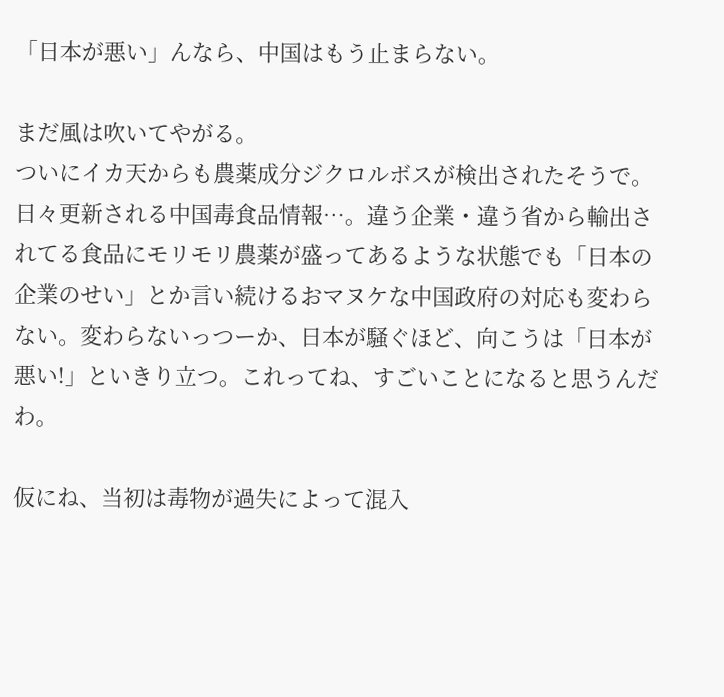「日本が悪い」んなら、中国はもう止まらない。

まだ風は吹いてやがる。
ついにイカ天からも農薬成分ジクロルボスが検出されたそうで。日々更新される中国毒食品情報…。違う企業・違う省から輸出されてる食品にモリモリ農薬が盛ってあるような状態でも「日本の企業のせい」とか言い続けるおマヌケな中国政府の対応も変わらない。変わらないっつーか、日本が騒ぐほど、向こうは「日本が悪い!」といきり立つ。これってね、すごいことになると思うんだわ。

仮にね、当初は毒物が過失によって混入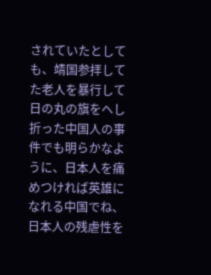されていたとしても、靖国参拝してた老人を暴行して日の丸の旗をへし折った中国人の事件でも明らかなように、日本人を痛めつければ英雄になれる中国でね、日本人の残虐性を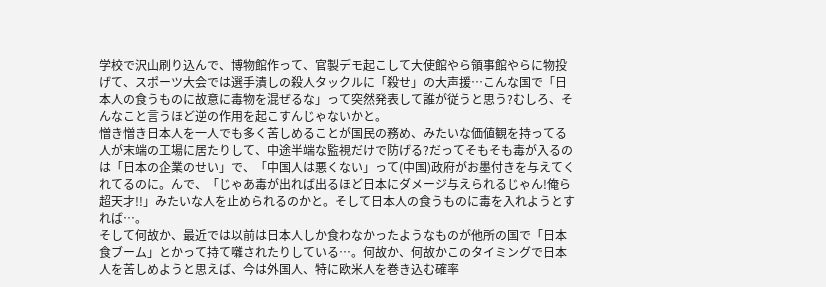学校で沢山刷り込んで、博物館作って、官製デモ起こして大使館やら領事館やらに物投げて、スポーツ大会では選手潰しの殺人タックルに「殺せ」の大声援…こんな国で「日本人の食うものに故意に毒物を混ぜるな」って突然発表して誰が従うと思う?むしろ、そんなこと言うほど逆の作用を起こすんじゃないかと。
憎き憎き日本人を一人でも多く苦しめることが国民の務め、みたいな価値観を持ってる人が末端の工場に居たりして、中途半端な監視だけで防げる?だってそもそも毒が入るのは「日本の企業のせい」で、「中国人は悪くない」って(中国)政府がお墨付きを与えてくれてるのに。んで、「じゃあ毒が出れば出るほど日本にダメージ与えられるじゃん!俺ら超天才!!」みたいな人を止められるのかと。そして日本人の食うものに毒を入れようとすれば…。
そして何故か、最近では以前は日本人しか食わなかったようなものが他所の国で「日本食ブーム」とかって持て囃されたりしている…。何故か、何故かこのタイミングで日本人を苦しめようと思えば、今は外国人、特に欧米人を巻き込む確率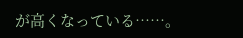が高くなっている……。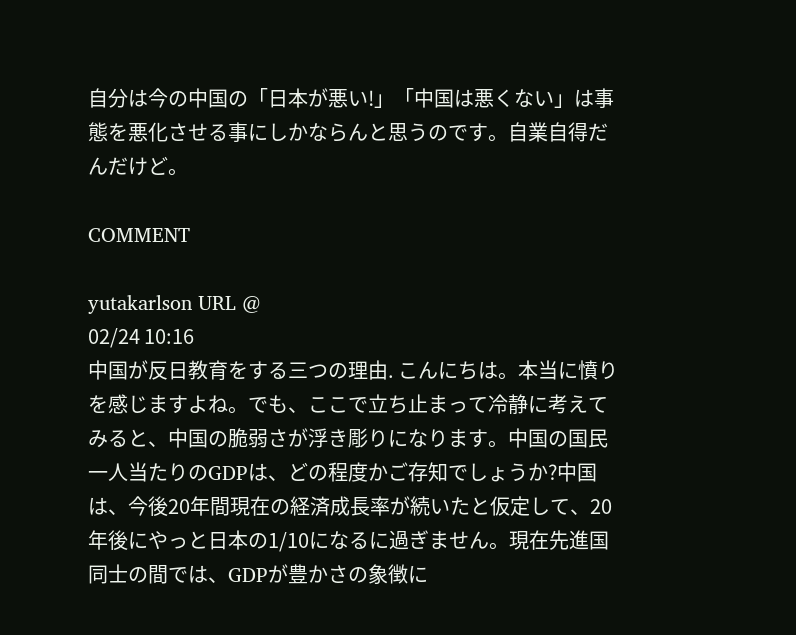自分は今の中国の「日本が悪い!」「中国は悪くない」は事態を悪化させる事にしかならんと思うのです。自業自得だんだけど。

COMMENT

yutakarlson URL @
02/24 10:16
中国が反日教育をする三つの理由. こんにちは。本当に憤りを感じますよね。でも、ここで立ち止まって冷静に考えてみると、中国の脆弱さが浮き彫りになります。中国の国民一人当たりのGDPは、どの程度かご存知でしょうか?中国は、今後20年間現在の経済成長率が続いたと仮定して、20年後にやっと日本の1/10になるに過ぎません。現在先進国同士の間では、GDPが豊かさの象徴に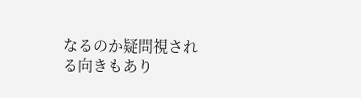なるのか疑問視される向きもあり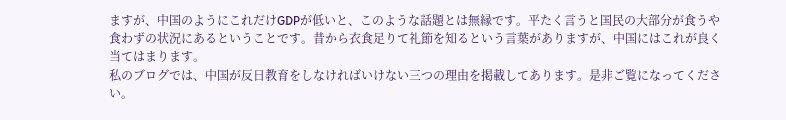ますが、中国のようにこれだけGDPが低いと、このような話題とは無縁です。平たく言うと国民の大部分が食うや食わずの状況にあるということです。昔から衣食足りて礼節を知るという言葉がありますが、中国にはこれが良く当てはまります。
私のブログでは、中国が反日教育をしなければいけない三つの理由を掲載してあります。是非ご覧になってください。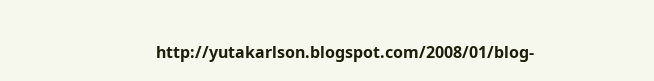http://yutakarlson.blogspot.com/2008/01/blog-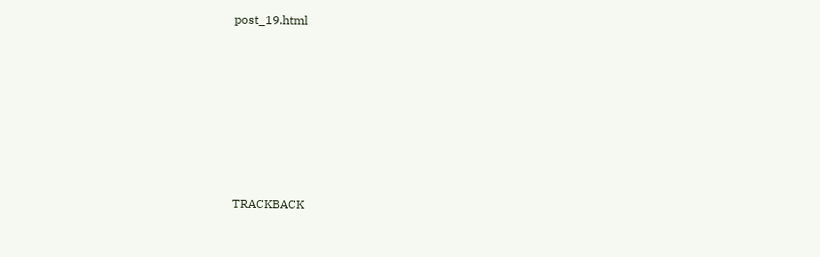post_19.html










TRACKBACK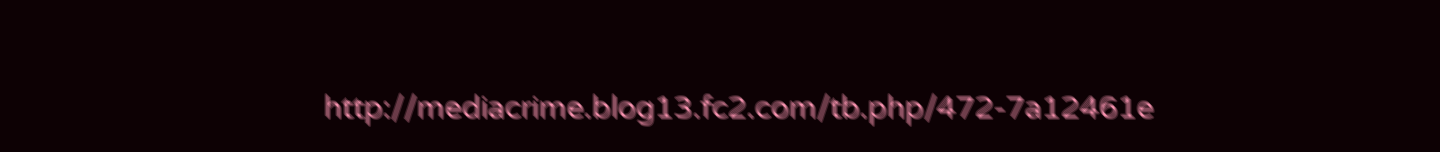http://mediacrime.blog13.fc2.com/tb.php/472-7a12461e